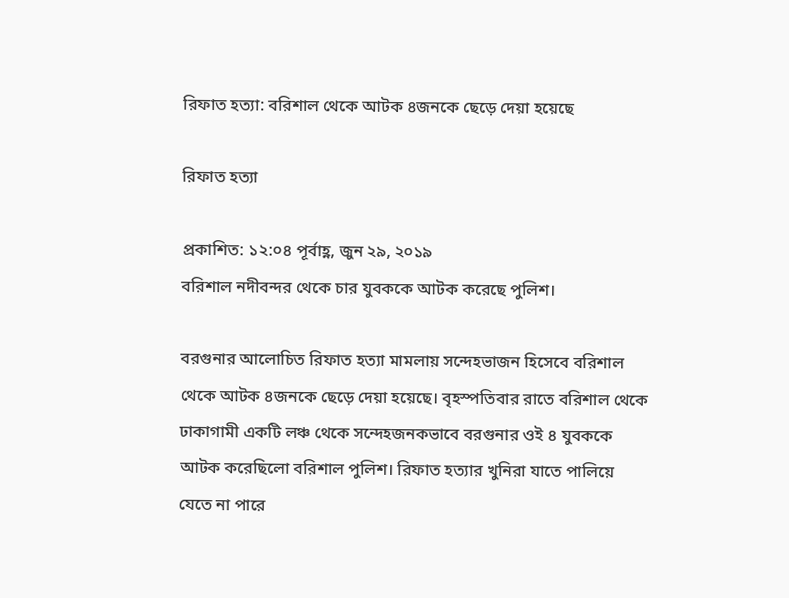রিফাত হত্যা: বরিশাল থেকে আটক ৪জনকে ছেড়ে দেয়া হয়েছে

রিফাত হত্যা

প্রকাশিত: ১২:০৪ পূর্বাহ্ণ, জুন ২৯, ২০১৯
বরিশাল নদীবন্দর থেকে চার যুবককে আটক করেছে পুলিশ।

বরগুনার আলোচিত রিফাত হত্যা মামলায় সন্দেহভাজন হিসেবে বরিশাল থেকে আটক ৪জনকে ছেড়ে দেয়া হয়েছে। বৃহস্পতিবার রাতে বরিশাল থেকে ঢাকাগামী একটি লঞ্চ থেকে সন্দেহজনকভাবে বরগুনার ওই ৪ যুবককে আটক করেছিলো বরিশাল পুলিশ। রিফাত হত্যার খুনিরা যাতে পালিয়ে যেতে না পারে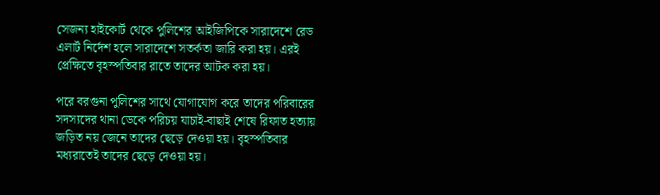সেজন্য হাইকোর্ট থেকে পুলিশের আইজিপিকে সারাদেশে রেড এলার্ট নির্দেশ হলে সারাদেশে সতর্কতা জারি করা হয়। এরই প্রেক্ষিতে বৃহস্পতিবার রাতে তাদের আটক করা হয়।

পরে বরগুনা পুলিশের সাথে যোগাযোগ করে তাদের পরিবারের সদস্যদের থানা ডেকে পরিচয় যাচাই-বাছাই শেষে রিফাত হত্যায় জড়িত নয় জেনে তাদের ছেড়ে দেওয়া হয়। বৃহস্পতিবার মধ্যরাতেই তাদের ছেড়ে দেওয়া হয়।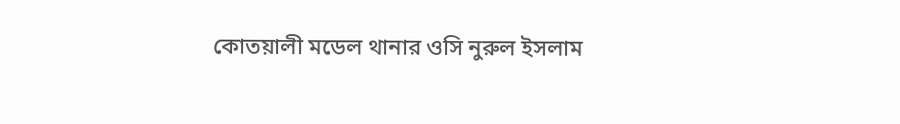কোতয়ালী মডেল থানার ওসি নুরুল ইসলাম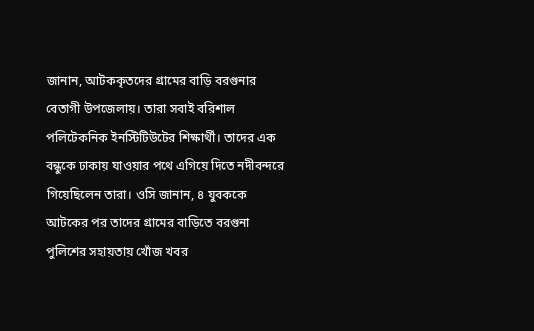জানান, আটককৃতদের গ্রামের বাড়ি বরগুনার বেতাগী উপজেলায়। তারা সবাই বরিশাল পলিটেকনিক ইনস্টিটিউটের শিক্ষার্থী। তাদের এক বন্ধুকে ঢাকায় যাওয়ার পথে এগিয়ে দিতে নদীবন্দরে গিয়েছিলেন তারা। ওসি জানান, ৪ যুবককে আটকের পর তাদের গ্রামের বাড়িতে বরগুনা পুলিশের সহায়তায় খোঁজ খবর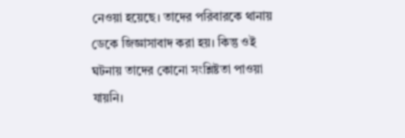নেওয়া হয়েছে। তাদের পরিবারকে থানায় ডেকে জিজ্ঞাসাবাদ করা হয়। কিন্তু ওই ঘটনায় তাদের কোনো সংশ্লিষ্টতা পাওয়া যায়নি।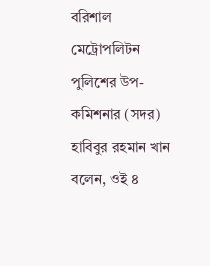বরিশাল মেট্রোপলিটন পুলিশের উপ-কমিশনার (সদর) হাবিবুর রহমান খান বলেন, ওই ৪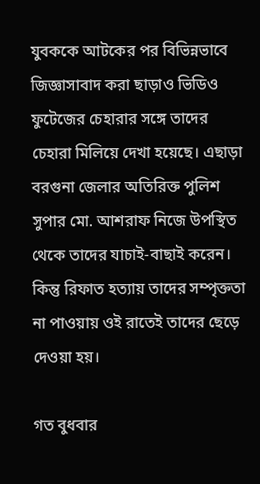যুবককে আটকের পর বিভিন্নভাবে জিজ্ঞাসাবাদ করা ছাড়াও ভিডিও ফুটেজের চেহারার সঙ্গে তাদের চেহারা মিলিয়ে দেখা হয়েছে। এছাড়া বরগুনা জেলার অতিরিক্ত পুলিশ সুপার মো. আশরাফ নিজে উপস্থিত থেকে তাদের যাচাই-বাছাই করেন। কিন্তু রিফাত হত্যায় তাদের সম্পৃক্ততা না পাওয়ায় ওই রাতেই তাদের ছেড়ে দেওয়া হয়।

গত বুধবার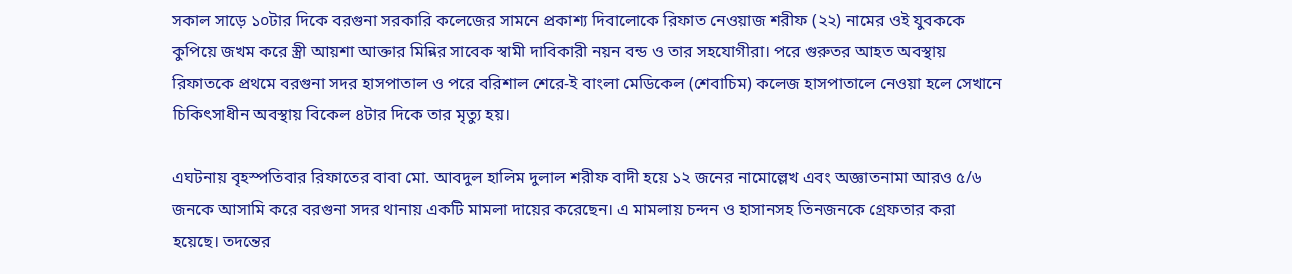সকাল সাড়ে ১০টার দিকে বরগুনা সরকারি কলেজের সামনে প্রকাশ্য দিবালোকে রিফাত নেওয়াজ শরীফ (২২) নামের ওই যুবককে কুপিয়ে জখম করে স্ত্রী আয়শা আক্তার মিন্নির সাবেক স্বামী দাবিকারী নয়ন বন্ড ও তার সহযোগীরা। পরে গুরুতর আহত অবস্থায় রিফাতকে প্রথমে বরগুনা সদর হাসপাতাল ও পরে বরিশাল শেরে-ই বাংলা মেডিকেল (শেবাচিম) কলেজ হাসপাতালে নেওয়া হলে সেখানে চিকিৎসাধীন অবস্থায় বিকেল ৪টার দিকে তার মৃত্যু হয়।

এঘটনায় বৃহস্পতিবার রিফাতের বাবা মো. আবদুল হালিম দুলাল শরীফ বাদী হয়ে ১২ জনের নামোল্লেখ এবং অজ্ঞাতনামা আরও ৫/৬ জনকে আসামি করে বরগুনা সদর থানায় একটি মামলা দায়ের করেছেন। এ মামলায় চন্দন ও হাসানসহ তিনজনকে গ্রেফতার করা হয়েছে। তদন্তের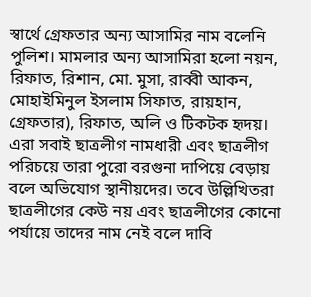স্বার্থে গ্রেফতার অন্য আসামির নাম বলেনি পুলিশ। মামলার অন্য আসামিরা হলো নয়ন, রিফাত, রিশান, মো. মুসা, রাব্বী আকন, মোহাইমিনুল ইসলাম সিফাত, রায়হান, গ্রেফতার), রিফাত, অলি ও টিকটক হৃদয়। এরা সবাই ছাত্রলীগ নামধারী এবং ছাত্রলীগ পরিচয়ে তারা পুরো বরগুনা দাপিয়ে বেড়ায় বলে অভিযোগ স্থানীয়দের। তবে উল্লিখিতরা ছাত্রলীগের কেউ নয় এবং ছাত্রলীগের কোনো পর্যায়ে তাদের নাম নেই বলে দাবি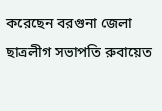করেছেন বরগুনা জেলা ছাত্রলীগ সভাপতি রুবায়েত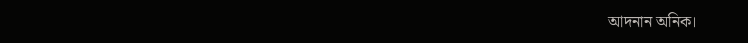আদনান অনিক।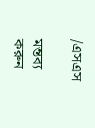/এসএস

মন্তব্য করুন